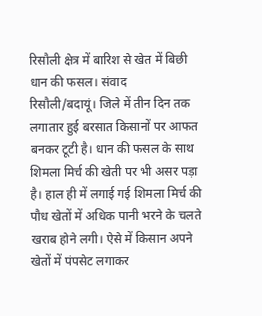रिसौली क्षेत्र में बारिश से खेत में बिछी धान की फसल। संवाद
रिसौली/बदायूं। जिले में तीन दिन तक लगातार हुई बरसात किसानों पर आफत बनकर टूटी है। धान की फसल के साथ शिमला मिर्च की खेती पर भी असर पड़ा है। हाल ही में लगाई गई शिमला मिर्च की पौध खेतों में अधिक पानी भरने के चलते खराब होने लगी। ऐसे में किसान अपने खेतों में पंपसेट लगाकर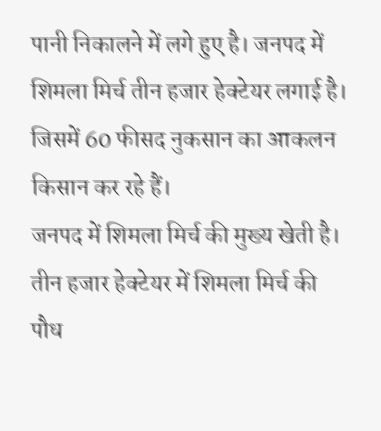पानी निकालने में लगे हुए है। जनपद में शिमला मिर्च तीन हजार हेक्टेयर लगाई है। जिसमें 60 फीसद नुकसान का आकलन किसान कर रहे हैं।
जनपद में शिमला मिर्च की मुख्य खेती है। तीन हजार हेक्टेयर में शिमला मिर्च की पौध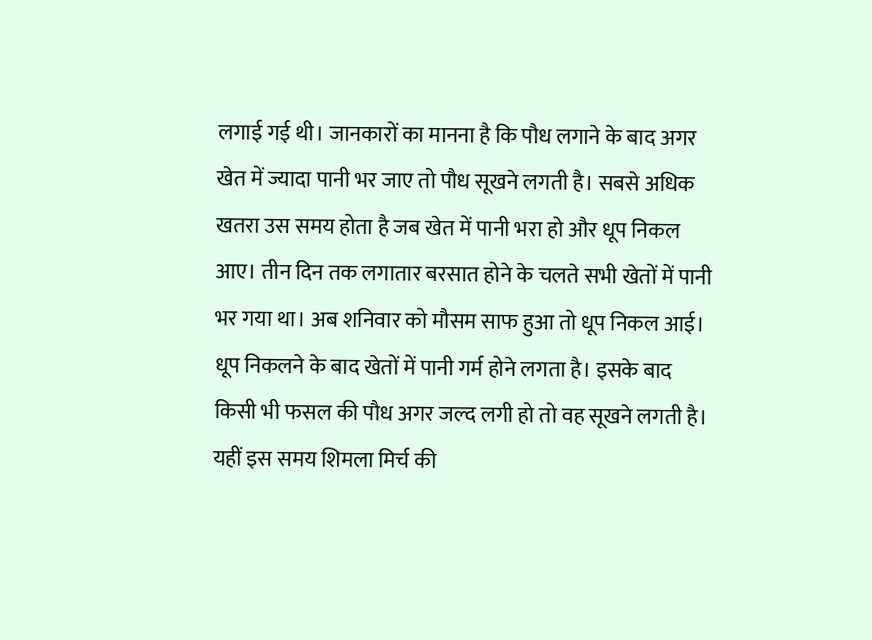लगाई गई थी। जानकारों का मानना है कि पौध लगाने के बाद अगर खेत में ज्यादा पानी भर जाए तो पौध सूखने लगती है। सबसे अधिक खतरा उस समय होता है जब खेत में पानी भरा हो और धूप निकल आए। तीन दिन तक लगातार बरसात होने के चलते सभी खेतों में पानी भर गया था। अब शनिवार को मौसम साफ हुआ तो धूप निकल आई।
धूप निकलने के बाद खेतों में पानी गर्म होने लगता है। इसके बाद किसी भी फसल की पौध अगर जल्द लगी हो तो वह सूखने लगती है। यहीं इस समय शिमला मिर्च की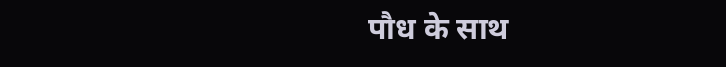पौध के साथ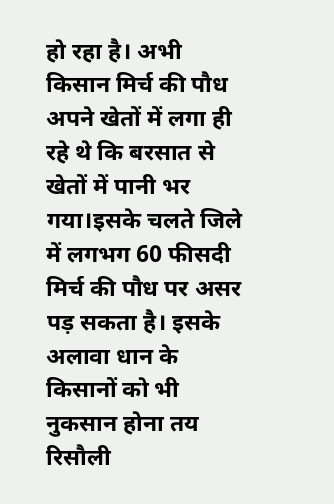हो रहा है। अभी किसान मिर्च की पौध अपने खेतों में लगा ही रहे थे कि बरसात से खेतों में पानी भर गया।इसके चलते जिले में लगभग 60 फीसदी मिर्च की पौध पर असर पड़ सकता है। इसके अलावा धान के किसानों को भी नुकसान होना तय
रिसौली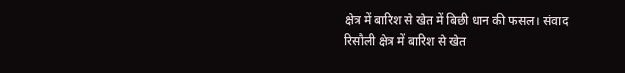क्षेत्र में बारिश से खेत में बिछी धान की फसल। संवाद
रिसौली क्षेत्र में बारिश से खेत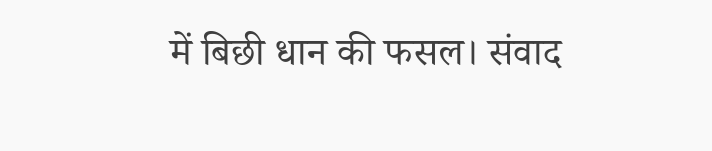में बिछी धान की फसल। संवाद